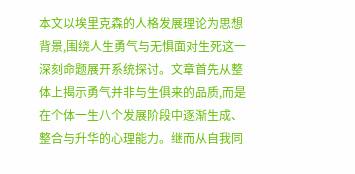本文以埃里克森的人格发展理论为思想背景,围绕人生勇气与无惧面对生死这一深刻命题展开系统探讨。文章首先从整体上揭示勇气并非与生俱来的品质,而是在个体一生八个发展阶段中逐渐生成、整合与升华的心理能力。继而从自我同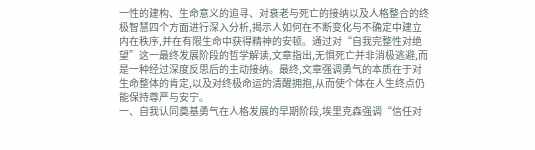一性的建构、生命意义的追寻、对衰老与死亡的接纳以及人格整合的终极智慧四个方面进行深入分析,揭示人如何在不断变化与不确定中建立内在秩序,并在有限生命中获得精神的安顿。通过对“自我完整性对绝望”这一最终发展阶段的哲学解读,文章指出,无惧死亡并非消极逃避,而是一种经过深度反思后的主动接纳。最终,文章强调勇气的本质在于对生命整体的肯定,以及对终极命运的清醒拥抱,从而使个体在人生终点仍能保持尊严与安宁。
一、自我认同奠基勇气在人格发展的早期阶段,埃里克森强调“信任对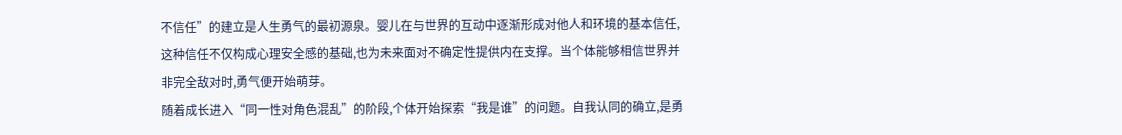不信任”的建立是人生勇气的最初源泉。婴儿在与世界的互动中逐渐形成对他人和环境的基本信任,这种信任不仅构成心理安全感的基础,也为未来面对不确定性提供内在支撑。当个体能够相信世界并非完全敌对时,勇气便开始萌芽。
随着成长进入“同一性对角色混乱”的阶段,个体开始探索“我是谁”的问题。自我认同的确立,是勇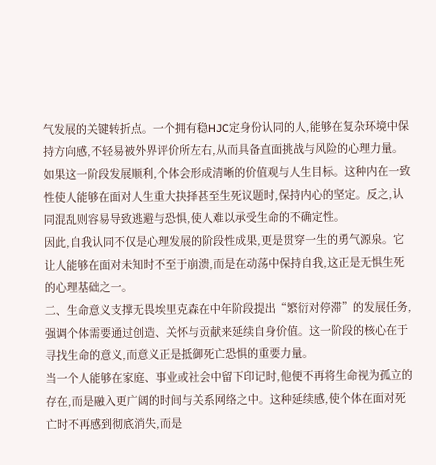气发展的关键转折点。一个拥有稳HJC定身份认同的人,能够在复杂环境中保持方向感,不轻易被外界评价所左右,从而具备直面挑战与风险的心理力量。
如果这一阶段发展顺利,个体会形成清晰的价值观与人生目标。这种内在一致性使人能够在面对人生重大抉择甚至生死议题时,保持内心的坚定。反之,认同混乱则容易导致逃避与恐惧,使人难以承受生命的不确定性。
因此,自我认同不仅是心理发展的阶段性成果,更是贯穿一生的勇气源泉。它让人能够在面对未知时不至于崩溃,而是在动荡中保持自我,这正是无惧生死的心理基础之一。
二、生命意义支撑无畏埃里克森在中年阶段提出“繁衍对停滞”的发展任务,强调个体需要通过创造、关怀与贡献来延续自身价值。这一阶段的核心在于寻找生命的意义,而意义正是抵御死亡恐惧的重要力量。
当一个人能够在家庭、事业或社会中留下印记时,他便不再将生命视为孤立的存在,而是融入更广阔的时间与关系网络之中。这种延续感,使个体在面对死亡时不再感到彻底消失,而是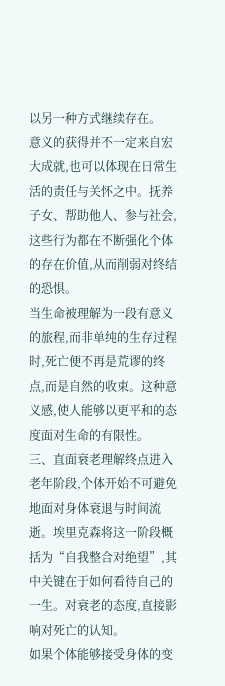以另一种方式继续存在。
意义的获得并不一定来自宏大成就,也可以体现在日常生活的责任与关怀之中。抚养子女、帮助他人、参与社会,这些行为都在不断强化个体的存在价值,从而削弱对终结的恐惧。
当生命被理解为一段有意义的旅程,而非单纯的生存过程时,死亡便不再是荒谬的终点,而是自然的收束。这种意义感,使人能够以更平和的态度面对生命的有限性。
三、直面衰老理解终点进入老年阶段,个体开始不可避免地面对身体衰退与时间流逝。埃里克森将这一阶段概括为“自我整合对绝望”,其中关键在于如何看待自己的一生。对衰老的态度,直接影响对死亡的认知。
如果个体能够接受身体的变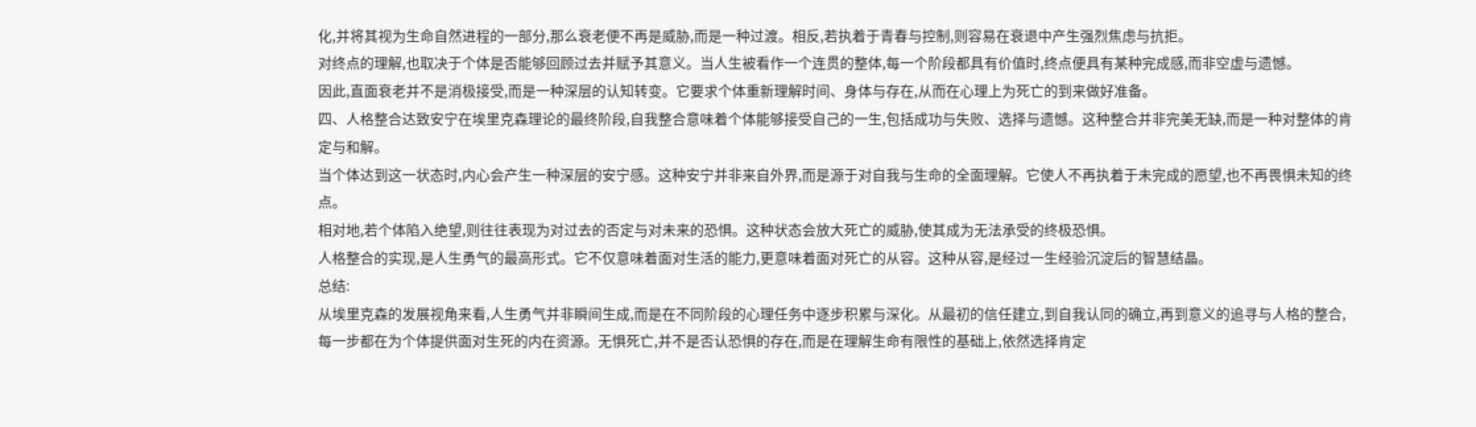化,并将其视为生命自然进程的一部分,那么衰老便不再是威胁,而是一种过渡。相反,若执着于青春与控制,则容易在衰退中产生强烈焦虑与抗拒。
对终点的理解,也取决于个体是否能够回顾过去并赋予其意义。当人生被看作一个连贯的整体,每一个阶段都具有价值时,终点便具有某种完成感,而非空虚与遗憾。
因此,直面衰老并不是消极接受,而是一种深层的认知转变。它要求个体重新理解时间、身体与存在,从而在心理上为死亡的到来做好准备。
四、人格整合达致安宁在埃里克森理论的最终阶段,自我整合意味着个体能够接受自己的一生,包括成功与失败、选择与遗憾。这种整合并非完美无缺,而是一种对整体的肯定与和解。
当个体达到这一状态时,内心会产生一种深层的安宁感。这种安宁并非来自外界,而是源于对自我与生命的全面理解。它使人不再执着于未完成的愿望,也不再畏惧未知的终点。
相对地,若个体陷入绝望,则往往表现为对过去的否定与对未来的恐惧。这种状态会放大死亡的威胁,使其成为无法承受的终极恐惧。
人格整合的实现,是人生勇气的最高形式。它不仅意味着面对生活的能力,更意味着面对死亡的从容。这种从容,是经过一生经验沉淀后的智慧结晶。
总结:
从埃里克森的发展视角来看,人生勇气并非瞬间生成,而是在不同阶段的心理任务中逐步积累与深化。从最初的信任建立,到自我认同的确立,再到意义的追寻与人格的整合,每一步都在为个体提供面对生死的内在资源。无惧死亡,并不是否认恐惧的存在,而是在理解生命有限性的基础上,依然选择肯定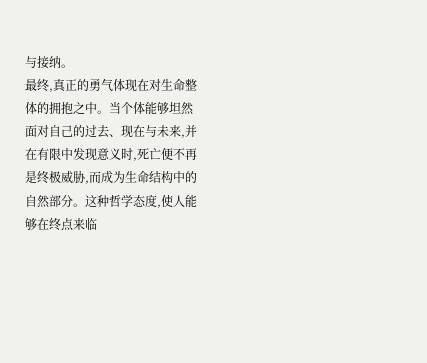与接纳。
最终,真正的勇气体现在对生命整体的拥抱之中。当个体能够坦然面对自己的过去、现在与未来,并在有限中发现意义时,死亡便不再是终极威胁,而成为生命结构中的自然部分。这种哲学态度,使人能够在终点来临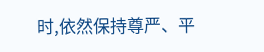时,依然保持尊严、平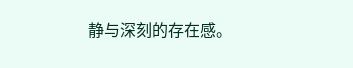静与深刻的存在感。